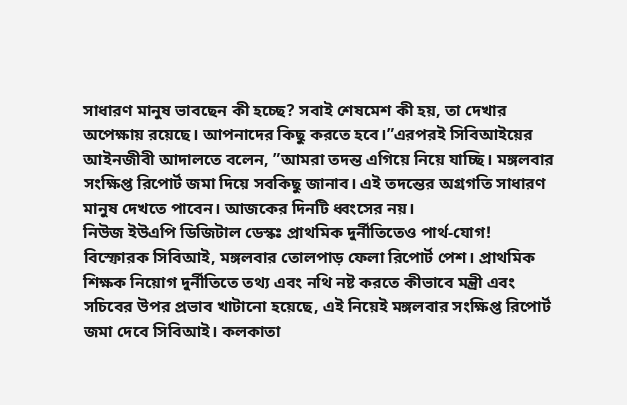সাধারণ মানুষ ভাবছেন কী হচ্ছে? সবাই শেষমেশ কী হয়, তা দেখার অপেক্ষায় রয়েছে। আপনাদের কিছু করতে হবে।”এরপরই সিবিআইয়ের আইনজীবী আদালতে বলেন, ”আমরা তদন্ত এগিয়ে নিয়ে যাচ্ছি। মঙ্গলবার সংক্ষিপ্ত রিপোর্ট জমা দিয়ে সবকিছু জানাব। এই তদন্তের অগ্রগতি সাধারণ মানুষ দেখতে পাবেন। আজকের দিনটি ধ্বংসের নয়।
নিউজ ইউএপি ডিজিটাল ডেস্কঃ প্রাথমিক দুর্নীতিতেও পার্থ-যোগ! বিস্ফোরক সিবিআই, মঙ্গলবার তোলপাড় ফেলা রিপোর্ট পেশ। প্রাথমিক শিক্ষক নিয়োগ দুর্নীতিতে তথ্য এবং নথি নষ্ট করতে কীভাবে মন্ত্রী এবং সচিবের উপর প্রভাব খাটানো হয়েছে, এই নিয়েই মঙ্গলবার সংক্ষিপ্ত রিপোর্ট জমা দেবে সিবিআই। কলকাতা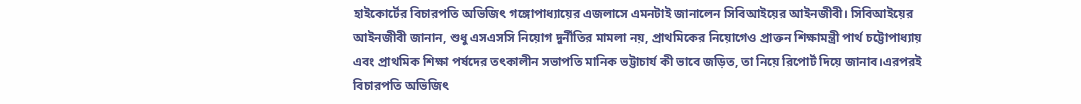হাইকোর্টের বিচারপতি অভিজিৎ গঙ্গোপাধ্যায়ের এজলাসে এমনটাই জানালেন সিবিআইয়ের আইনজীবী। সিবিআইয়ের আইনজীবী জানান, শুধু এসএসসি নিয়োগ দুর্নীতির মামলা নয়, প্রাথমিকের নিয়োগেও প্রাক্তন শিক্ষামন্ত্রী পার্থ চট্টোপাধ্যায় এবং প্রাথমিক শিক্ষা পর্ষদের তৎকালীন সভাপতি মানিক ভট্টাচার্য কী ভাবে জড়িত, তা নিয়ে রিপোর্ট দিয়ে জানাব।এরপরই বিচারপতি অভিজিৎ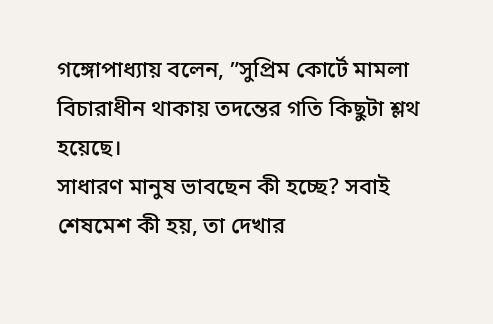গঙ্গোপাধ্যায় বলেন, ”সুপ্রিম কোর্টে মামলা বিচারাধীন থাকায় তদন্তের গতি কিছুটা শ্লথ হয়েছে।
সাধারণ মানুষ ভাবছেন কী হচ্ছে? সবাই শেষমেশ কী হয়, তা দেখার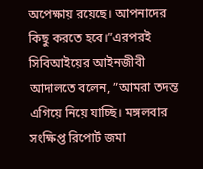অপেক্ষায় রয়েছে। আপনাদের কিছু করতে হবে।”এরপরই সিবিআইয়ের আইনজীবী আদালতে বলেন, ”আমরা তদন্ত এগিয়ে নিয়ে যাচ্ছি। মঙ্গলবার সংক্ষিপ্ত রিপোর্ট জমা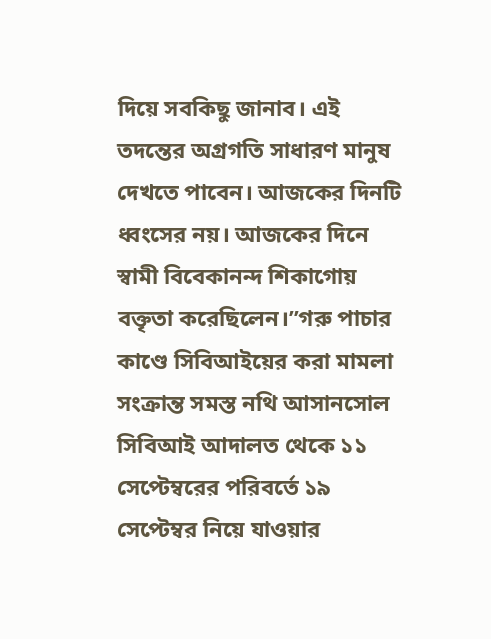দিয়ে সবকিছু জানাব। এই তদন্তের অগ্রগতি সাধারণ মানুষ দেখতে পাবেন। আজকের দিনটি ধ্বংসের নয়। আজকের দিনে স্বামী বিবেকানন্দ শিকাগোয় বক্তৃতা করেছিলেন।”গরু পাচার কাণ্ডে সিবিআইয়ের করা মামলা সংক্রান্ত সমস্ত নথি আসানসোল সিবিআই আদালত থেকে ১১ সেপ্টেম্বরের পরিবর্তে ১৯ সেপ্টেম্বর নিয়ে যাওয়ার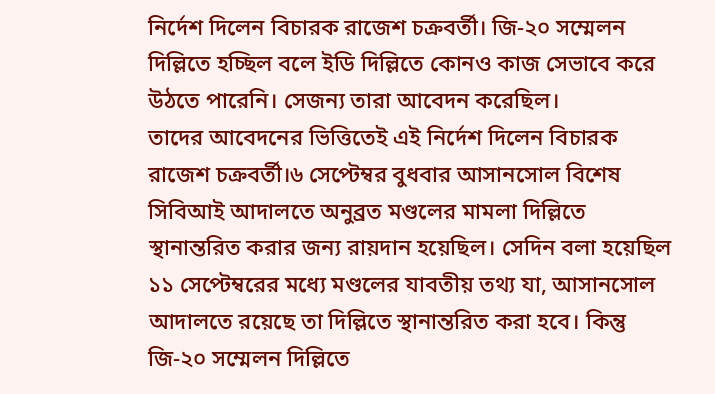নির্দেশ দিলেন বিচারক রাজেশ চক্রবর্তী। জি-২০ সম্মেলন দিল্লিতে হচ্ছিল বলে ইডি দিল্লিতে কোনও কাজ সেভাবে করে উঠতে পারেনি। সেজন্য তারা আবেদন করেছিল।
তাদের আবেদনের ভিত্তিতেই এই নির্দেশ দিলেন বিচারক রাজেশ চক্রবর্তী।৬ সেপ্টেম্বর বুধবার আসানসোল বিশেষ সিবিআই আদালতে অনুব্রত মণ্ডলের মামলা দিল্লিতে স্থানান্তরিত করার জন্য রায়দান হয়েছিল। সেদিন বলা হয়েছিল ১১ সেপ্টেম্বরের মধ্যে মণ্ডলের যাবতীয় তথ্য যা, আসানসোল আদালতে রয়েছে তা দিল্লিতে স্থানান্তরিত করা হবে। কিন্তু জি-২০ সম্মেলন দিল্লিতে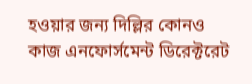হওয়ার জন্য দিল্লির কোনও কাজ এনফোর্সমেন্ট ডিরেক্টরেট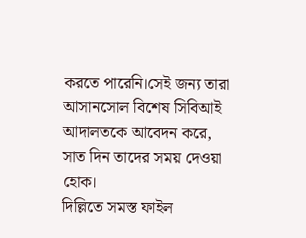করতে পারেনি।সেই জন্য তারা আসানসোল বিশেষ সিবিআই আদালতকে আবেদন করে, সাত দিন তাদের সময় দেওয়া হোক।
দিল্লিতে সমস্ত ফাইল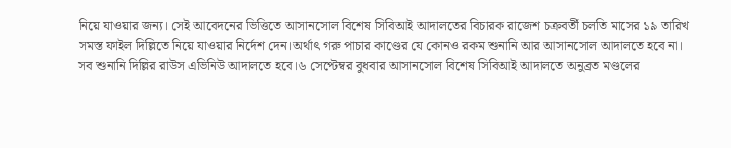নিয়ে যাওয়ার জন্য। সেই আবেদনের ভিত্তিতে আসানসোল বিশেষ সিবিআই আদালতের বিচারক রাজেশ চক্রবর্তী চলতি মাসের ১৯ তারিখ সমস্ত ফাইল দিল্লিতে নিয়ে যাওয়ার নির্দেশ দেন।অর্থাৎ গরু পাচার কাণ্ডের যে কোনও রকম শুনানি আর আসানসোল আদালতে হবে না। সব শুনানি দিল্লির রাউস এভিনিউ আদালতে হবে।৬ সেপ্টেম্বর বুধবার আসানসোল বিশেষ সিবিআই আদালতে অনুব্রত মণ্ডলের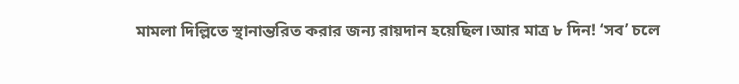মামলা দিল্লিতে স্থানান্তরিত করার জন্য রায়দান হয়েছিল।আর মাত্র ৮ দিন! ‘সব’ চলে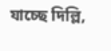যাচ্ছে দিল্লি,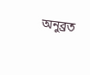অনুব্রত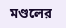মণ্ডলের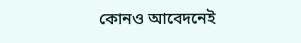কোনও আবেদনেই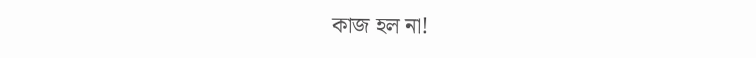কাজ হল না!